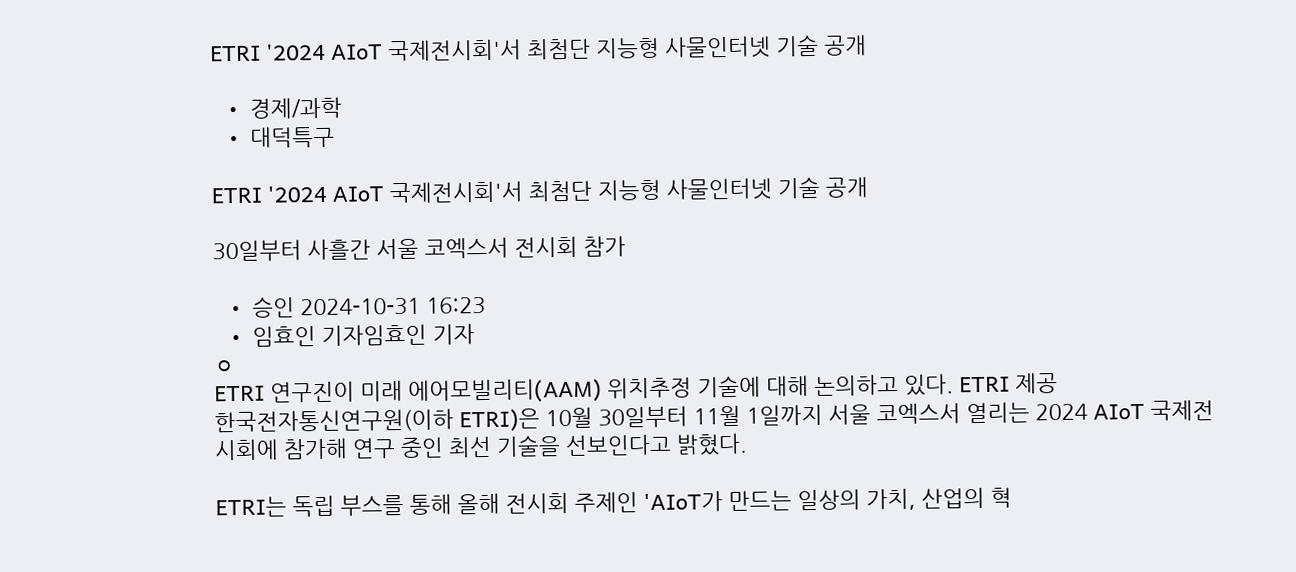ETRI '2024 AIoT 국제전시회'서 최첨단 지능형 사물인터넷 기술 공개

  • 경제/과학
  • 대덕특구

ETRI '2024 AIoT 국제전시회'서 최첨단 지능형 사물인터넷 기술 공개

30일부터 사흘간 서울 코엑스서 전시회 참가

  • 승인 2024-10-31 16:23
  • 임효인 기자임효인 기자
ㅇ
ETRI 연구진이 미래 에어모빌리티(AAM) 위치추정 기술에 대해 논의하고 있다. ETRI 제공
한국전자통신연구원(이하 ETRI)은 10월 30일부터 11월 1일까지 서울 코엑스서 열리는 2024 AIoT 국제전시회에 참가해 연구 중인 최선 기술을 선보인다고 밝혔다.

ETRI는 독립 부스를 통해 올해 전시회 주제인 'AIoT가 만드는 일상의 가치, 산업의 혁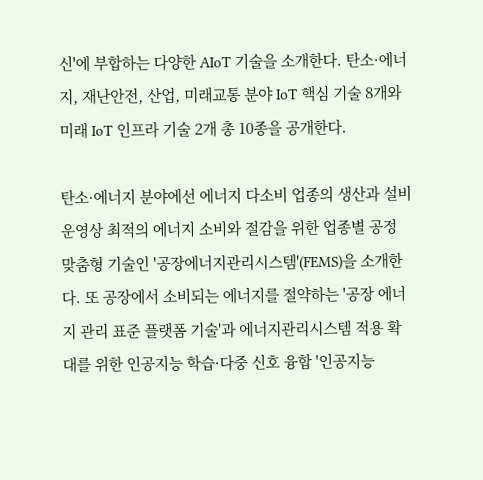신'에 부합하는 다양한 AIoT 기술을 소개한다. 탄소·에너지, 재난안전, 산업, 미래교통 분야 IoT 핵심 기술 8개와 미래 IoT 인프라 기술 2개 총 10종을 공개한다.

탄소·에너지 분야에선 에너지 다소비 업종의 생산과 설비 운영상 최적의 에너지 소비와 절감을 위한 업종별 공정 맞춤형 기술인 '공장에너지관리시스템'(FEMS)을 소개한다. 또 공장에서 소비되는 에너지를 절약하는 '공장 에너지 관리 표준 플랫폼 기술'과 에너지관리시스템 적용 확대를 위한 인공지능 학습·다중 신호 융합 '인공지능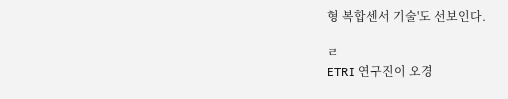형 복합센서 기술'도 선보인다.

ㄹ
ETRI 연구진이 오경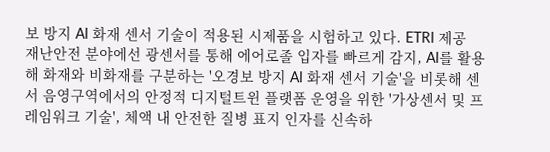보 방지 AI 화재 센서 기술이 적용된 시제품을 시험하고 있다. ETRI 제공
재난안전 분야에선 광센서를 통해 에어로졸 입자를 빠르게 감지, AI를 활용해 화재와 비화재를 구분하는 '오경보 방지 AI 화재 센서 기술'을 비롯해 센서 음영구역에서의 안정적 디지털트윈 플랫폼 운영을 위한 '가상센서 및 프레임워크 기술', 체액 내 안전한 질병 표지 인자를 신속하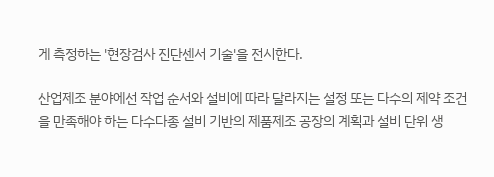게 측정하는 '현장검사 진단센서 기술'을 전시한다.

산업제조 분야에선 작업 순서와 설비에 따라 달라지는 설정 또는 다수의 제약 조건을 만족해야 하는 다수다종 설비 기반의 제품제조 공장의 계획과 설비 단위 생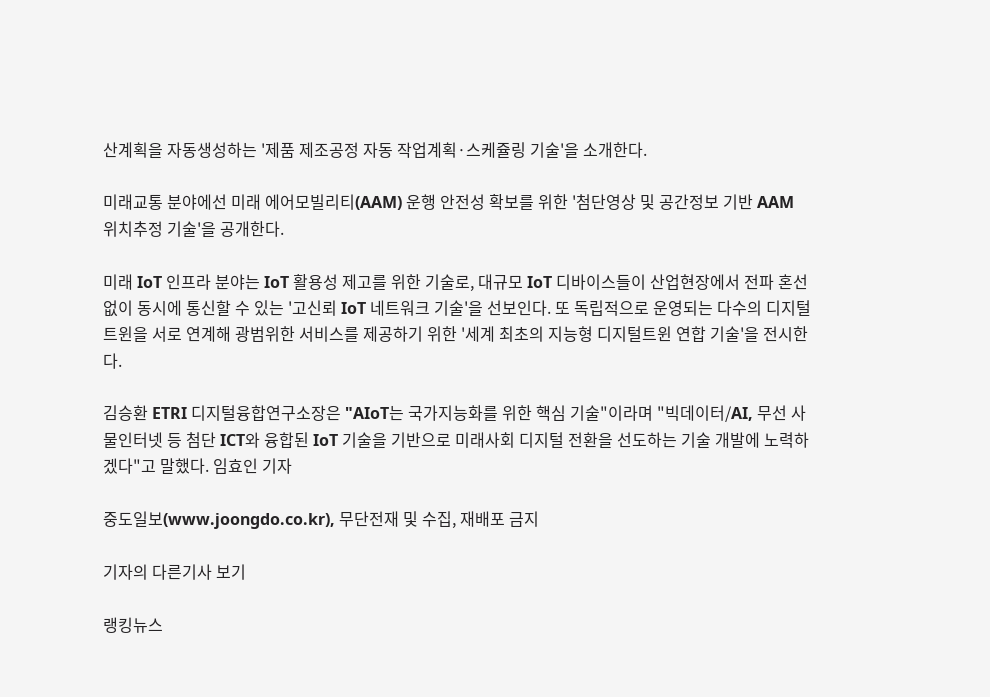산계획을 자동생성하는 '제품 제조공정 자동 작업계획·스케쥴링 기술'을 소개한다.

미래교통 분야에선 미래 에어모빌리티(AAM) 운행 안전성 확보를 위한 '첨단영상 및 공간정보 기반 AAM 위치추정 기술'을 공개한다.

미래 IoT 인프라 분야는 IoT 활용성 제고를 위한 기술로, 대규모 IoT 디바이스들이 산업현장에서 전파 혼선 없이 동시에 통신할 수 있는 '고신뢰 IoT 네트워크 기술'을 선보인다. 또 독립적으로 운영되는 다수의 디지털트윈을 서로 연계해 광범위한 서비스를 제공하기 위한 '세계 최초의 지능형 디지털트윈 연합 기술'을 전시한다.

김승환 ETRI 디지털융합연구소장은 "AIoT는 국가지능화를 위한 핵심 기술"이라며 "빅데이터/AI, 무선 사물인터넷 등 첨단 ICT와 융합된 IoT 기술을 기반으로 미래사회 디지털 전환을 선도하는 기술 개발에 노력하겠다"고 말했다. 임효인 기자

중도일보(www.joongdo.co.kr), 무단전재 및 수집, 재배포 금지

기자의 다른기사 보기

랭킹뉴스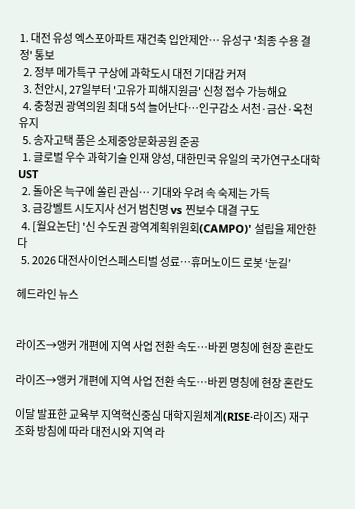1. 대전 유성 엑스포아파트 재건축 입안제안… 유성구 '최종 수용 결정' 통보
  2. 정부 메가특구 구상에 과학도시 대전 기대감 커져
  3. 천안시, 27일부터 '고유가 피해지원금' 신청 접수 가능해요
  4. 충청권 광역의원 최대 5석 늘어난다…인구감소 서천·금산·옥천 유지
  5. 송자고택 품은 소제중앙문화공원 준공
  1. 글로벌 우수 과학기술 인재 양성, 대한민국 유일의 국가연구소대학 UST
  2. 돌아온 늑구에 쏠린 관심… 기대와 우려 속 숙제는 가득
  3. 금강벨트 시도지사 선거 범친명 vs 찐보수 대결 구도
  4. [월요논단] '신 수도권 광역계획위원회(CAMPO)' 설립을 제안한다
  5. 2026 대전사이언스페스티벌 성료…휴머노이드 로봇 ‘눈길’

헤드라인 뉴스


라이즈→앵커 개편에 지역 사업 전환 속도…바뀐 명칭에 현장 혼란도

라이즈→앵커 개편에 지역 사업 전환 속도…바뀐 명칭에 현장 혼란도

이달 발표한 교육부 지역혁신중심 대학지원체계(RISE·라이즈) 재구조화 방침에 따라 대전시와 지역 라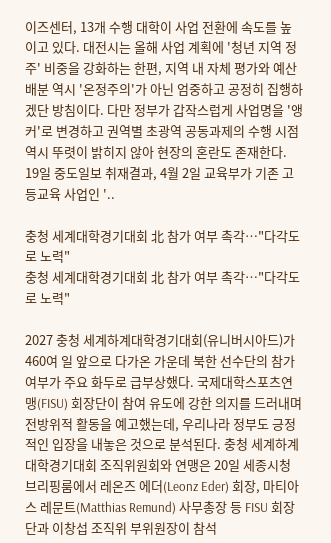이즈센터, 13개 수행 대학이 사업 전환에 속도를 높이고 있다. 대전시는 올해 사업 계획에 '청년 지역 정주' 비중을 강화하는 한편, 지역 내 자체 평가와 예산 배분 역시 '온정주의'가 아닌 엄중하고 공정히 집행하겠단 방침이다. 다만 정부가 갑작스럽게 사업명을 '앵커'로 변경하고 권역별 초광역 공동과제의 수행 시점 역시 뚜렷이 밝히지 않아 현장의 혼란도 존재한다. 19일 중도일보 취재결과, 4월 2일 교육부가 기존 고등교육 사업인 '..

충청 세계대학경기대회 北 참가 여부 촉각…"다각도로 노력"
충청 세계대학경기대회 北 참가 여부 촉각…"다각도로 노력"

2027 충청 세계하계대학경기대회(유니버시아드)가 460여 일 앞으로 다가온 가운데 북한 선수단의 참가 여부가 주요 화두로 급부상했다. 국제대학스포츠연맹(FISU) 회장단이 참여 유도에 강한 의지를 드러내며 전방위적 활동을 예고했는데, 우리나라 정부도 긍정적인 입장을 내놓은 것으로 분석된다. 충청 세계하계대학경기대회 조직위원회와 연맹은 20일 세종시청 브리핑룸에서 레온즈 에더(Leonz Eder) 회장, 마티아스 레문트(Matthias Remund) 사무총장 등 FISU 회장단과 이창섭 조직위 부위원장이 참석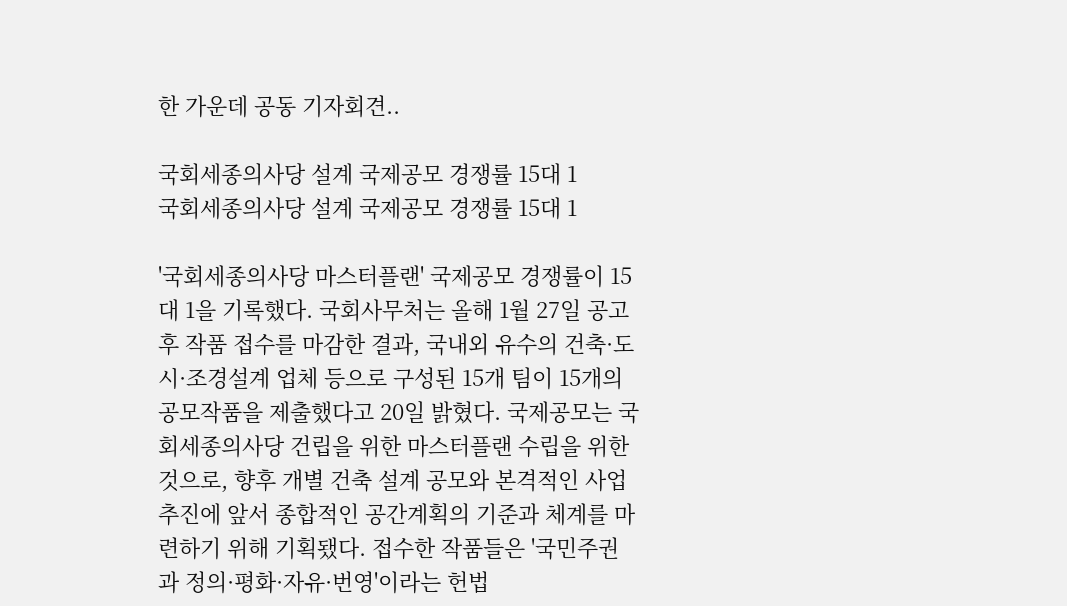한 가운데 공동 기자회견..

국회세종의사당 설계 국제공모 경쟁률 15대 1
국회세종의사당 설계 국제공모 경쟁률 15대 1

'국회세종의사당 마스터플랜' 국제공모 경쟁률이 15대 1을 기록했다. 국회사무처는 올해 1월 27일 공고 후 작품 접수를 마감한 결과, 국내외 유수의 건축·도시·조경설계 업체 등으로 구성된 15개 팀이 15개의 공모작품을 제출했다고 20일 밝혔다. 국제공모는 국회세종의사당 건립을 위한 마스터플랜 수립을 위한 것으로, 향후 개별 건축 설계 공모와 본격적인 사업 추진에 앞서 종합적인 공간계획의 기준과 체계를 마련하기 위해 기획됐다. 접수한 작품들은 '국민주권과 정의·평화·자유·번영'이라는 헌법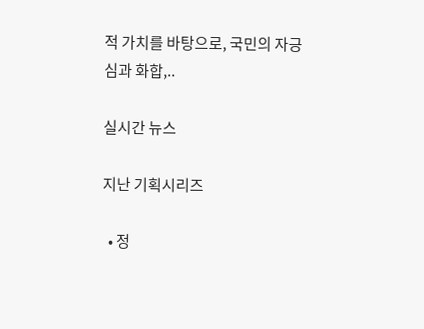적 가치를 바탕으로, 국민의 자긍심과 화합,..

실시간 뉴스

지난 기획시리즈

  • 정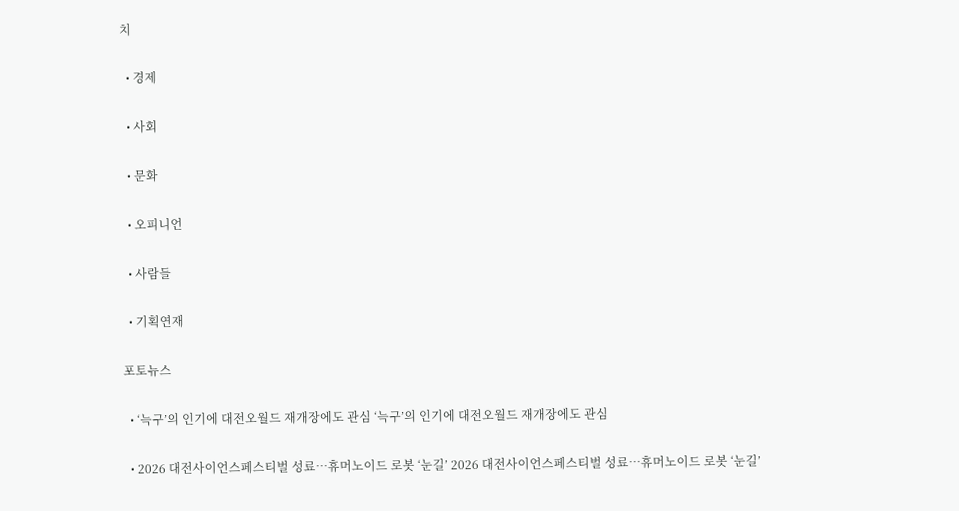치

  • 경제

  • 사회

  • 문화

  • 오피니언

  • 사람들

  • 기획연재

포토뉴스

  • ‘늑구’의 인기에 대전오월드 재개장에도 관심 ‘늑구’의 인기에 대전오월드 재개장에도 관심

  • 2026 대전사이언스페스티벌 성료…휴머노이드 로봇 ‘눈길’ 2026 대전사이언스페스티벌 성료…휴머노이드 로봇 ‘눈길’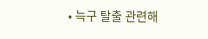• 늑구 탈출 관련해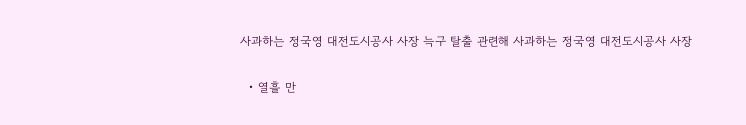사과하는 정국영 대전도시공사 사장 늑구 탈출 관련해 사과하는 정국영 대전도시공사 사장

  • 열흘 만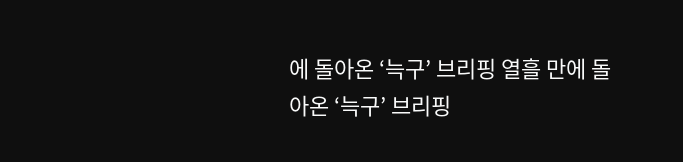에 돌아온 ‘늑구’ 브리핑 열흘 만에 돌아온 ‘늑구’ 브리핑